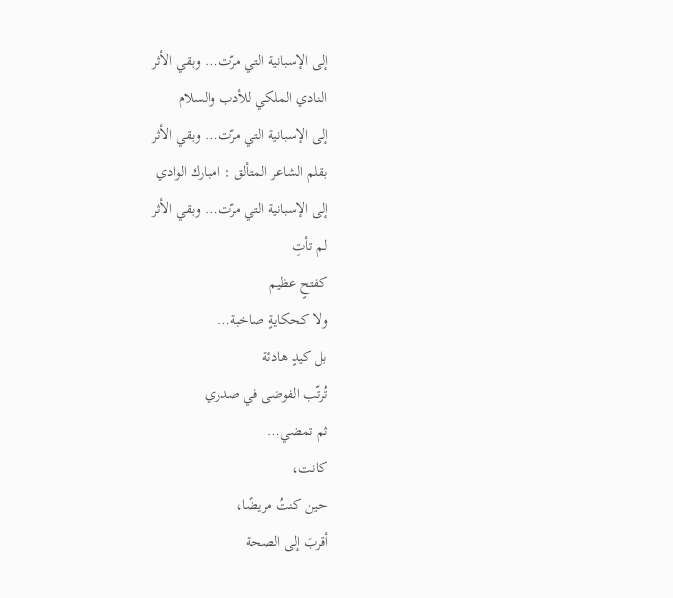إلى الإسبانية التي مرّت… وبقي الأثر
النادي الملكي للأدب والسلام
إلى الإسبانية التي مرّت… وبقي الأثر
بقلم الشاعر المتألق : امبارك الوادي
إلى الإسبانية التي مرّت… وبقي الأثر
لم تأتِ
كفتحٍ عظيم
ولا كحكايةٍ صاخبة…
بل كيدٍ هادئة
تُرتّب الفوضى في صدري
ثم تمضي…
كانت،
حين كنتُ مريضًا،
أقربَ إلى الصحة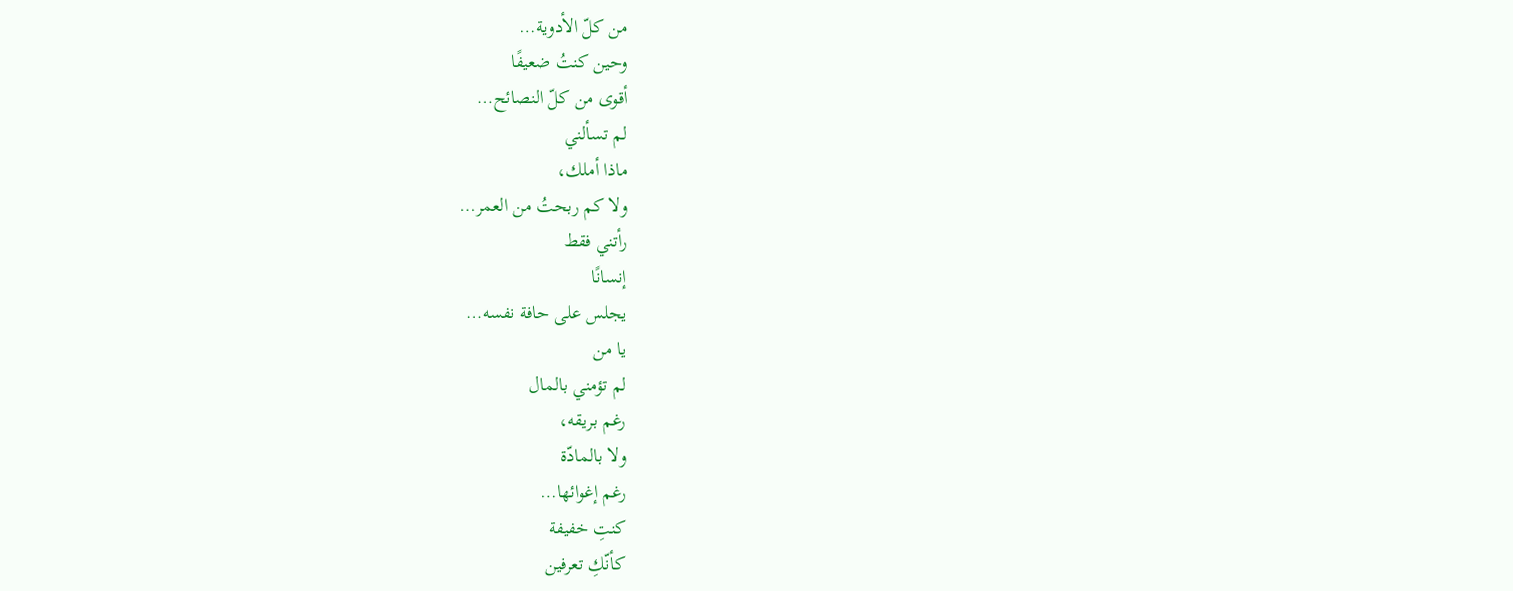من كلّ الأدوية…
وحين كنتُ ضعيفًا
أقوى من كلّ النصائح…
لم تسألني
ماذا أملك،
ولا كم ربحتُ من العمر…
رأتني فقط
إنسانًا
يجلس على حافة نفسه…
يا من
لم تؤمني بالمال
رغم بريقه،
ولا بالمادّة
رغم إغوائها…
كنتِ خفيفة
كأنّكِ تعرفين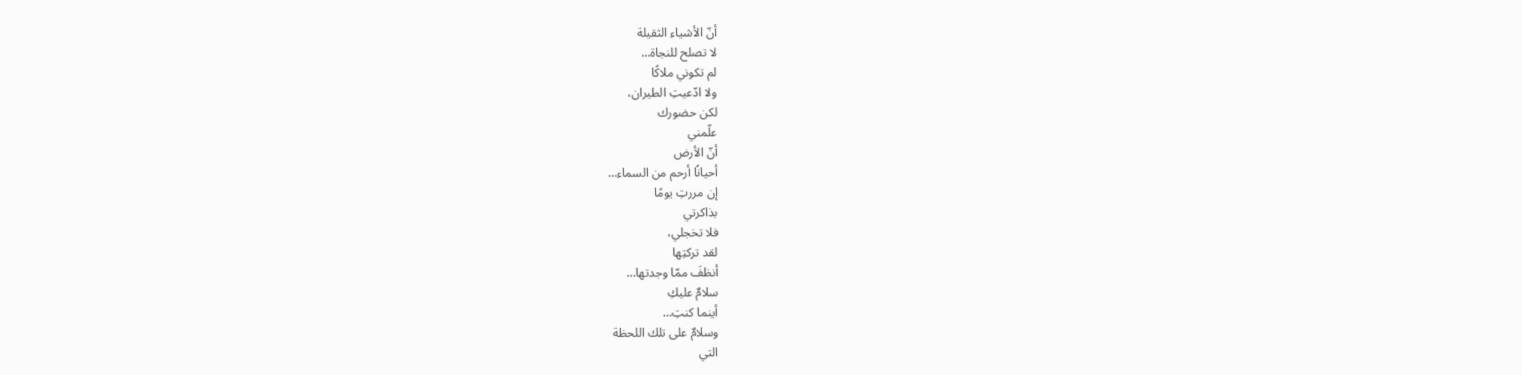أنّ الأشياء الثقيلة
لا تصلح للنجاة…
لم تكوني ملاكًا
ولا ادّعيتِ الطيران،
لكن حضورك
علّمني
أنّ الأرض
أحيانًا أرحم من السماء…
إن مررتِ يومًا
بذاكرتي
فلا تخجلي،
لقد تركتِها
أنظفَ ممّا وجدتها…
سلامٌ عليكِ
أينما كنتِ…
وسلامٌ على تلك اللحظة
التي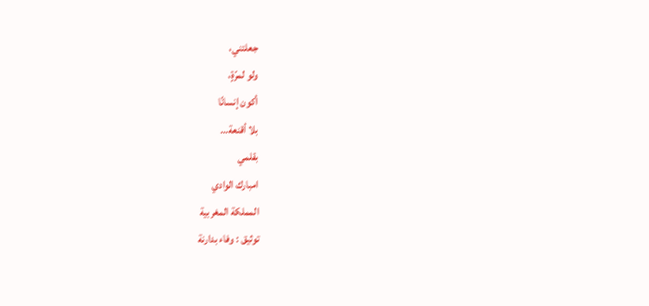جعلتني،
ولو لمرّةٍ،
أكون إنسانًا
بلا أقنعة…
بقلمي
امبارك الوادي
المملكة المغربية
توثيق : وفاء بدارنة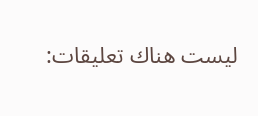ليست هناك تعليقات: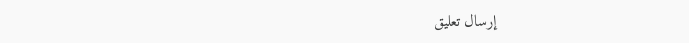إرسال تعليق